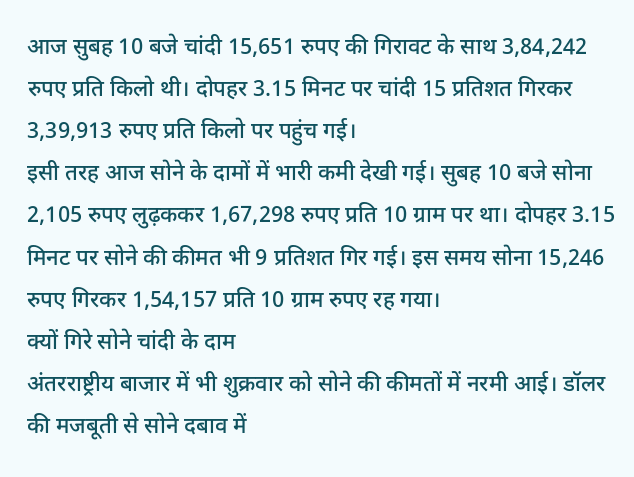आज सुबह 10 बजे चांदी 15,651 रुपए की गिरावट के साथ 3,84,242 रुपए प्रति किलो थी। दोपहर 3.15 मिनट पर चांदी 15 प्रतिशत गिरकर 3,39,913 रुपए प्रति किलो पर पहुंच गई।
इसी तरह आज सोने के दामों में भारी कमी देखी गई। सुबह 10 बजे सोना 2,105 रुपए लुढ़ककर 1,67,298 रुपए प्रति 10 ग्राम पर था। दोपहर 3.15 मिनट पर सोने की कीमत भी 9 प्रतिशत गिर गई। इस समय सोना 15,246 रुपए गिरकर 1,54,157 प्रति 10 ग्राम रुपए रह गया।
क्यों गिरे सोने चांदी के दाम
अंतरराष्ट्रीय बाजार में भी शुक्रवार को सोने की कीमतों में नरमी आई। डॉलर की मजबूती से सोने दबाव में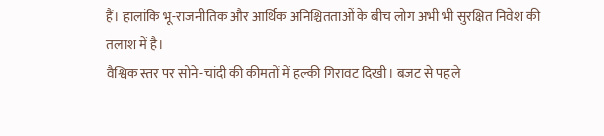हैं। हालांकि भू-राजनीतिक और आर्थिक अनिश्चितताओं के बीच लोग अभी भी सुरक्षित निवेश की तलाश में है।
वैश्विक स्तर पर सोने-चांदी की कीमतों में हल्की गिरावट दिखी। बजट से पहले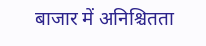बाजार में अनिश्चितता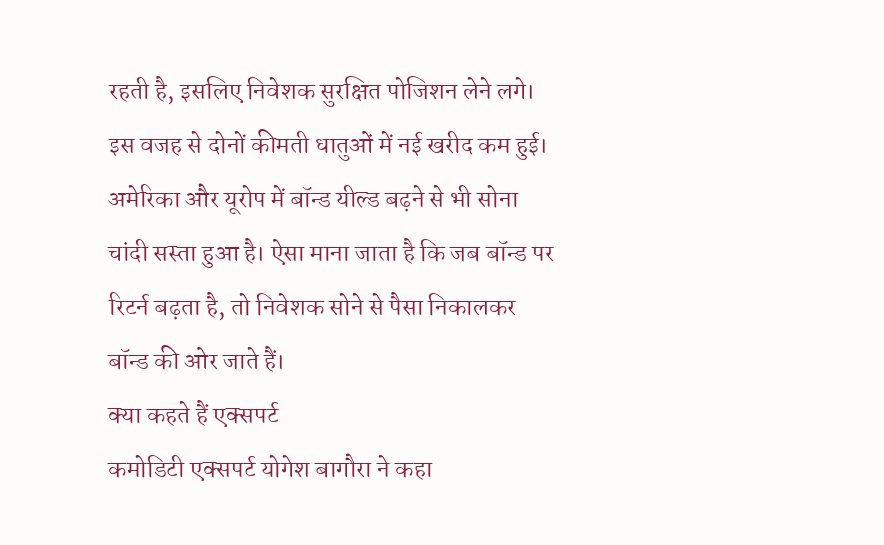रहती है, इसलिए निवेशक सुरक्षित पोजिशन लेने लगे। इस वजह से दोनों कीमती धातुओं में नई खरीद कम हुई।
अमेरिका और यूरोप में बॉन्ड यील्ड बढ़ने से भी सोना चांदी सस्ता हुआ है। ऐसा माना जाता है कि जब बॉन्ड पर रिटर्न बढ़ता है, तो निवेशक सोने से पैसा निकालकर बॉन्ड की ओर जाते हैं।
क्या कहते हैं एक्सपर्ट
कमोडिटी एक्सपर्ट योगेश बागौरा ने कहा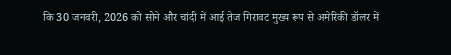कि 30 जनवरी, 2026 को सोने और चांदी में आई तेज गिरावट मुख्य रूप से अमेरिकी डॉलर में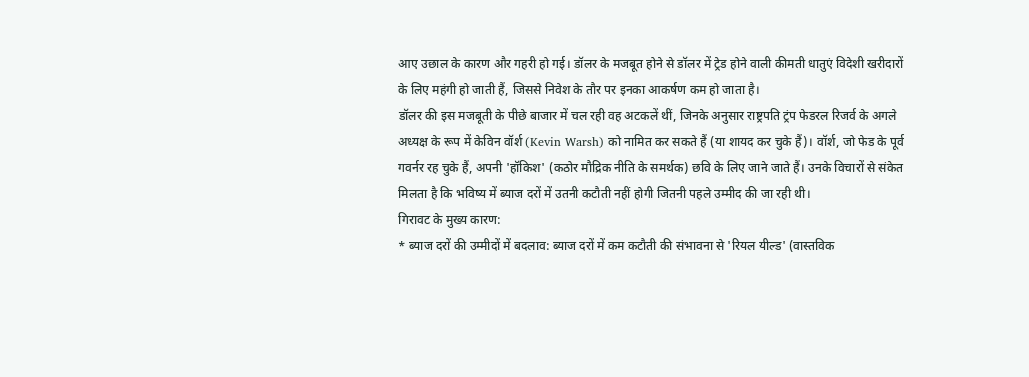आए उछाल के कारण और गहरी हो गई। डॉलर के मजबूत होने से डॉलर में ट्रेड होने वाली कीमती धातुएं विदेशी खरीदारों के लिए महंगी हो जाती हैं, जिससे निवेश के तौर पर इनका आकर्षण कम हो जाता है।
डॉलर की इस मजबूती के पीछे बाजार में चल रही वह अटकलें थीं, जिनके अनुसार राष्ट्रपति ट्रंप फेडरल रिजर्व के अगले अध्यक्ष के रूप में केविन वॉर्श (Kevin Warsh) को नामित कर सकते हैं (या शायद कर चुके हैं)। वॉर्श, जो फेड के पूर्व गवर्नर रह चुके हैं, अपनी 'हॉकिश' (कठोर मौद्रिक नीति के समर्थक) छवि के लिए जाने जाते हैं। उनके विचारों से संकेत मिलता है कि भविष्य में ब्याज दरों में उतनी कटौती नहीं होगी जितनी पहले उम्मीद की जा रही थी।
गिरावट के मुख्य कारण:
* ब्याज दरों की उम्मीदों में बदलाव: ब्याज दरों में कम कटौती की संभावना से 'रियल यील्ड' (वास्तविक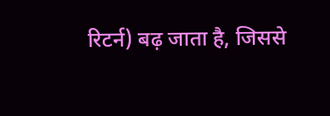रिटर्न) बढ़ जाता है, जिससे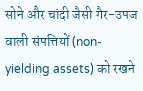सोने और चांदी जैसी गैर-उपज वाली संपत्तियों (non-yielding assets) को रखने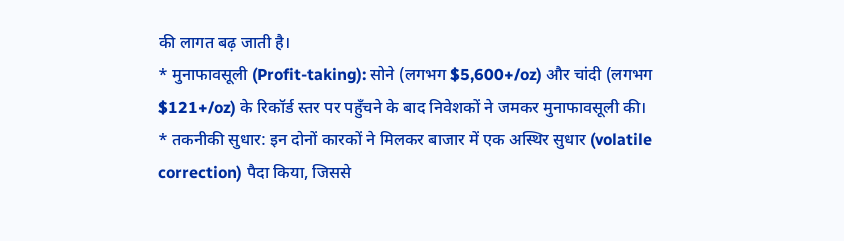की लागत बढ़ जाती है।
* मुनाफावसूली (Profit-taking): सोने (लगभग $5,600+/oz) और चांदी (लगभग $121+/oz) के रिकॉर्ड स्तर पर पहुँचने के बाद निवेशकों ने जमकर मुनाफावसूली की।
* तकनीकी सुधार: इन दोनों कारकों ने मिलकर बाजार में एक अस्थिर सुधार (volatile correction) पैदा किया, जिससे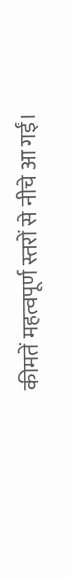कीमतें महत्वपूर्ण स्तरों से नीचे आ गईं।